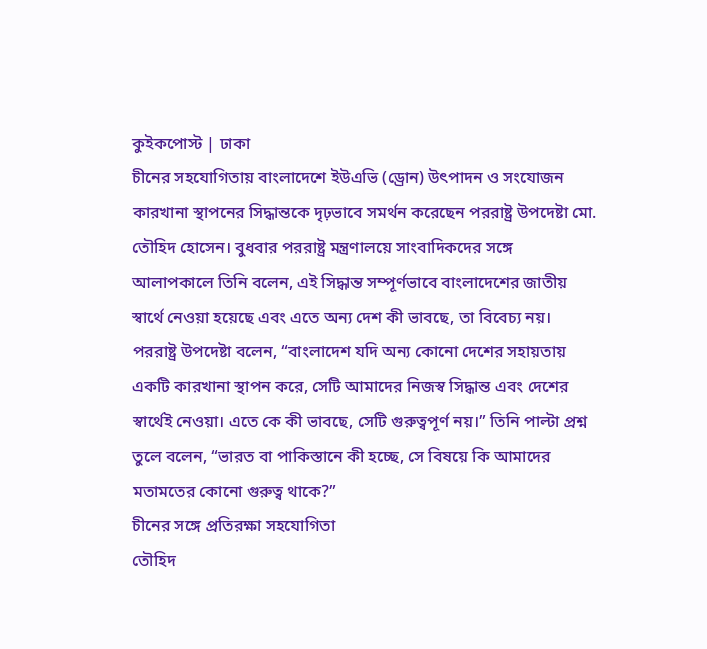কুইকপোস্ট | ঢাকা
চীনের সহযোগিতায় বাংলাদেশে ইউএভি (ড্রোন) উৎপাদন ও সংযোজন কারখানা স্থাপনের সিদ্ধান্তকে দৃঢ়ভাবে সমর্থন করেছেন পররাষ্ট্র উপদেষ্টা মো. তৌহিদ হোসেন। বুধবার পররাষ্ট্র মন্ত্রণালয়ে সাংবাদিকদের সঙ্গে আলাপকালে তিনি বলেন, এই সিদ্ধান্ত সম্পূর্ণভাবে বাংলাদেশের জাতীয় স্বার্থে নেওয়া হয়েছে এবং এতে অন্য দেশ কী ভাবছে, তা বিবেচ্য নয়।
পররাষ্ট্র উপদেষ্টা বলেন, “বাংলাদেশ যদি অন্য কোনো দেশের সহায়তায় একটি কারখানা স্থাপন করে, সেটি আমাদের নিজস্ব সিদ্ধান্ত এবং দেশের স্বার্থেই নেওয়া। এতে কে কী ভাবছে, সেটি গুরুত্বপূর্ণ নয়।” তিনি পাল্টা প্রশ্ন তুলে বলেন, “ভারত বা পাকিস্তানে কী হচ্ছে, সে বিষয়ে কি আমাদের মতামতের কোনো গুরুত্ব থাকে?”
চীনের সঙ্গে প্রতিরক্ষা সহযোগিতা
তৌহিদ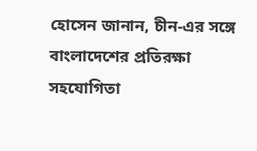হোসেন জানান, চীন-এর সঙ্গে বাংলাদেশের প্রতিরক্ষা সহযোগিতা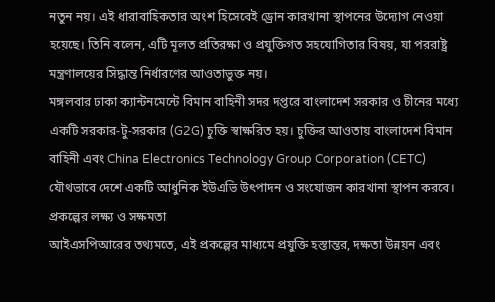নতুন নয়। এই ধারাবাহিকতার অংশ হিসেবেই ড্রোন কারখানা স্থাপনের উদ্যোগ নেওয়া হয়েছে। তিনি বলেন, এটি মূলত প্রতিরক্ষা ও প্রযুক্তিগত সহযোগিতার বিষয়, যা পররাষ্ট্র মন্ত্রণালয়ের সিদ্ধান্ত নির্ধারণের আওতাভুক্ত নয়।
মঙ্গলবার ঢাকা ক্যান্টনমেন্টে বিমান বাহিনী সদর দপ্তরে বাংলাদেশ সরকার ও চীনের মধ্যে একটি সরকার-টু-সরকার (G2G) চুক্তি স্বাক্ষরিত হয়। চুক্তির আওতায় বাংলাদেশ বিমান বাহিনী এবং China Electronics Technology Group Corporation (CETC) যৌথভাবে দেশে একটি আধুনিক ইউএভি উৎপাদন ও সংযোজন কারখানা স্থাপন করবে।
প্রকল্পের লক্ষ্য ও সক্ষমতা
আইএসপিআরের তথ্যমতে, এই প্রকল্পের মাধ্যমে প্রযুক্তি হস্তান্তর, দক্ষতা উন্নয়ন এবং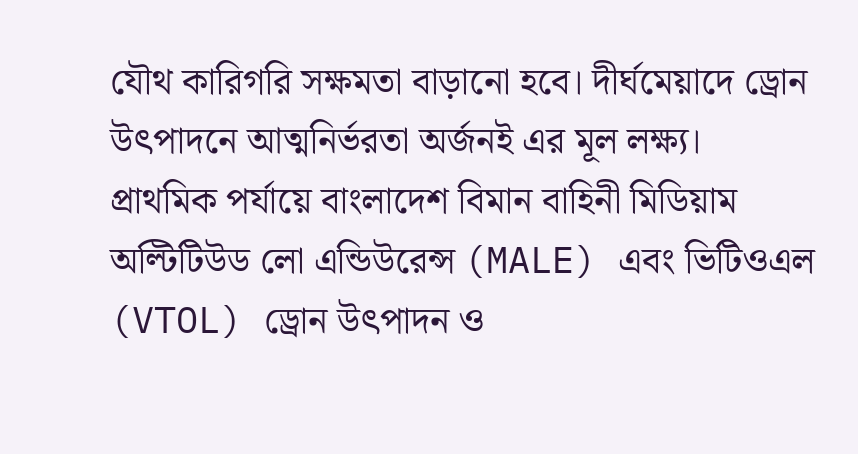যৌথ কারিগরি সক্ষমতা বাড়ানো হবে। দীর্ঘমেয়াদে ড্রোন উৎপাদনে আত্মনির্ভরতা অর্জনই এর মূল লক্ষ্য।
প্রাথমিক পর্যায়ে বাংলাদেশ বিমান বাহিনী মিডিয়াম অল্টিটিউড লো এন্ডিউরেন্স (MALE) এবং ভিটিওএল (VTOL) ড্রোন উৎপাদন ও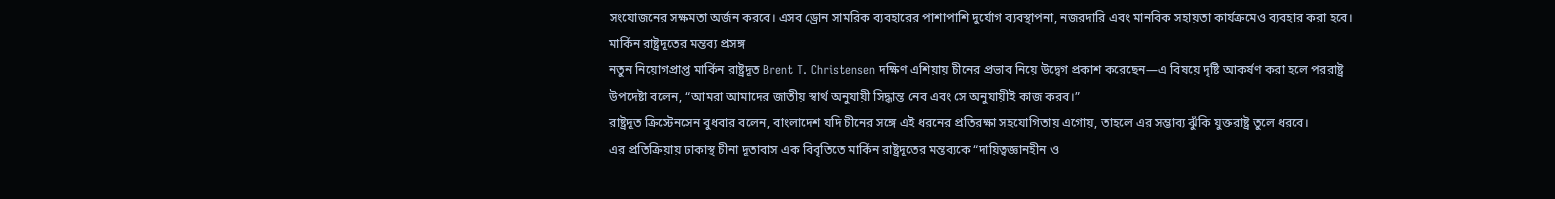সংযোজনের সক্ষমতা অর্জন করবে। এসব ড্রোন সামরিক ব্যবহারের পাশাপাশি দুর্যোগ ব্যবস্থাপনা, নজরদারি এবং মানবিক সহায়তা কার্যক্রমেও ব্যবহার করা হবে।
মার্কিন রাষ্ট্রদূতের মন্তব্য প্রসঙ্গ
নতুন নিয়োগপ্রাপ্ত মার্কিন রাষ্ট্রদূত Brent T. Christensen দক্ষিণ এশিয়ায় চীনের প্রভাব নিয়ে উদ্বেগ প্রকাশ করেছেন—এ বিষয়ে দৃষ্টি আকর্ষণ করা হলে পররাষ্ট্র উপদেষ্টা বলেন, “আমরা আমাদের জাতীয় স্বার্থ অনুযায়ী সিদ্ধান্ত নেব এবং সে অনুযায়ীই কাজ করব।”
রাষ্ট্রদূত ক্রিস্টেনসেন বুধবার বলেন, বাংলাদেশ যদি চীনের সঙ্গে এই ধরনের প্রতিরক্ষা সহযোগিতায় এগোয়, তাহলে এর সম্ভাব্য ঝুঁকি যুক্তরাষ্ট্র তুলে ধরবে।
এর প্রতিক্রিয়ায় ঢাকাস্থ চীনা দূতাবাস এক বিবৃতিতে মার্কিন রাষ্ট্রদূতের মন্তব্যকে “দায়িত্বজ্ঞানহীন ও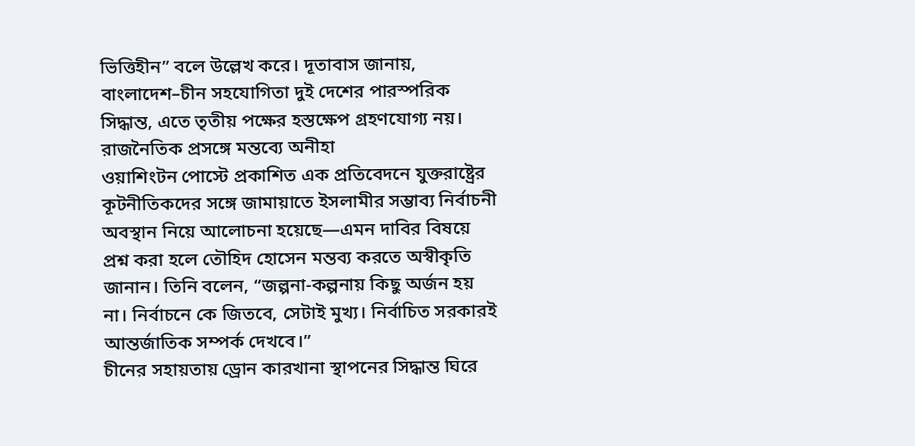ভিত্তিহীন” বলে উল্লেখ করে। দূতাবাস জানায়, বাংলাদেশ–চীন সহযোগিতা দুই দেশের পারস্পরিক সিদ্ধান্ত, এতে তৃতীয় পক্ষের হস্তক্ষেপ গ্রহণযোগ্য নয়।
রাজনৈতিক প্রসঙ্গে মন্তব্যে অনীহা
ওয়াশিংটন পোস্টে প্রকাশিত এক প্রতিবেদনে যুক্তরাষ্ট্রের কূটনীতিকদের সঙ্গে জামায়াতে ইসলামীর সম্ভাব্য নির্বাচনী অবস্থান নিয়ে আলোচনা হয়েছে—এমন দাবির বিষয়ে প্রশ্ন করা হলে তৌহিদ হোসেন মন্তব্য করতে অস্বীকৃতি জানান। তিনি বলেন, “জল্পনা-কল্পনায় কিছু অর্জন হয় না। নির্বাচনে কে জিতবে, সেটাই মুখ্য। নির্বাচিত সরকারই আন্তর্জাতিক সম্পর্ক দেখবে।”
চীনের সহায়তায় ড্রোন কারখানা স্থাপনের সিদ্ধান্ত ঘিরে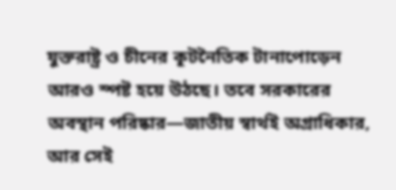যুক্তরাষ্ট্র ও চীনের কূটনৈতিক টানাপোড়েন আরও স্পষ্ট হয়ে উঠছে। তবে সরকারের অবস্থান পরিষ্কার—জাতীয় স্বার্থই অগ্রাধিকার, আর সেই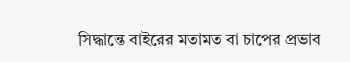সিদ্ধান্তে বাইরের মতামত বা চাপের প্রভাব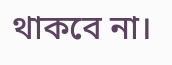থাকবে না।